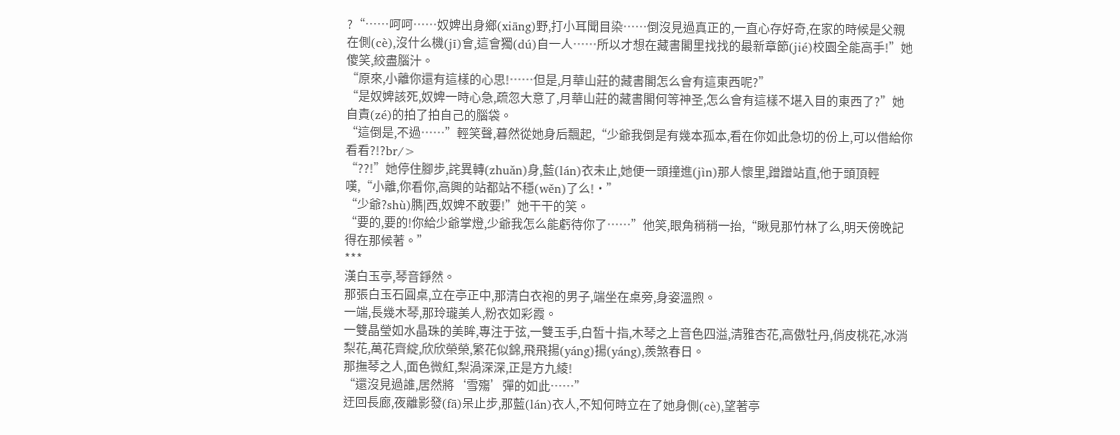?“……呵呵……奴婢出身鄉(xiāng)野,打小耳聞目染……倒沒見過真正的,一直心存好奇,在家的時候是父親在側(cè),沒什么機(jī)會,這會獨(dú)自一人……所以才想在藏書閣里找找的最新章節(jié)校園全能高手!”她傻笑,絞盡腦汁。
“原來,小離你還有這樣的心思!……但是,月華山莊的藏書閣怎么會有這東西呢?”
“是奴婢該死,奴婢一時心急,疏忽大意了,月華山莊的藏書閣何等神圣,怎么會有這樣不堪入目的東西了?”她自責(zé)的拍了拍自己的腦袋。
“這倒是,不過……”輕笑聲,暮然從她身后飄起,“少爺我倒是有幾本孤本,看在你如此急切的份上,可以借給你看看?!?br/>
“??!”她停住腳步,詫異轉(zhuǎn)身,藍(lán)衣未止,她便一頭撞進(jìn)那人懷里,蹭蹭站直,他于頭頂輕嘆,“小離,你看你,高興的站都站不穩(wěn)了么!·”
“少爺?shù)臇|西,奴婢不敢要!”她干干的笑。
“要的,要的!你給少爺掌燈,少爺我怎么能虧待你了……”他笑,眼角稍稍一抬,“瞅見那竹林了么,明天傍晚記得在那候著。”
***
漢白玉亭,琴音錚然。
那張白玉石圓桌,立在亭正中,那清白衣袍的男子,端坐在桌旁,身姿溫煦。
一端,長幾木琴,那玲瓏美人,粉衣如彩霞。
一雙晶瑩如水晶珠的美眸,專注于弦,一雙玉手,白皙十指,木琴之上音色四溢,清雅杏花,高傲牡丹,俏皮桃花,冰消梨花,萬花齊綻,欣欣榮榮,繁花似錦,飛飛揚(yáng)揚(yáng),羨煞春日。
那撫琴之人,面色微紅,梨渦深深,正是方九綾!
“還沒見過誰,居然將‘雪殤’彈的如此……”
迂回長廊,夜離影發(fā)呆止步,那藍(lán)衣人,不知何時立在了她身側(cè),望著亭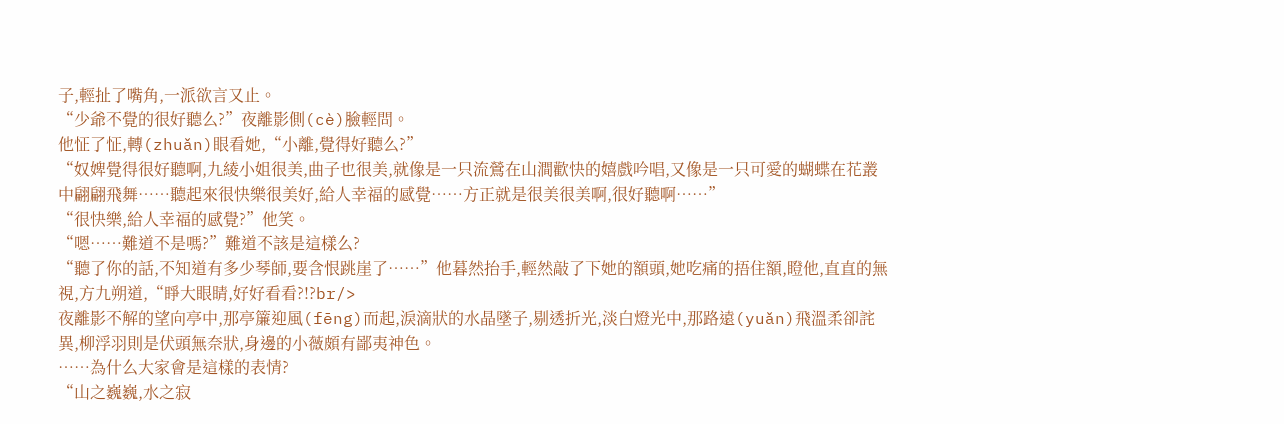子,輕扯了嘴角,一派欲言又止。
“少爺不覺的很好聽么?”夜離影側(cè)臉輕問。
他怔了怔,轉(zhuǎn)眼看她,“小離,覺得好聽么?”
“奴婢覺得很好聽啊,九綾小姐很美,曲子也很美,就像是一只流鶯在山澗歡快的嬉戲吟唱,又像是一只可愛的蝴蝶在花叢中翩翩飛舞……聽起來很快樂很美好,給人幸福的感覺……方正就是很美很美啊,很好聽啊……”
“很快樂,給人幸福的感覺?”他笑。
“嗯……難道不是嗎?”難道不該是這樣么?
“聽了你的話,不知道有多少琴師,要含恨跳崖了……”他暮然抬手,輕然敲了下她的額頭,她吃痛的捂住額,瞪他,直直的無視,方九朔道,“睜大眼睛,好好看看?!?br/>
夜離影不解的望向亭中,那亭簾迎風(fēng)而起,淚滴狀的水晶墜子,剔透折光,淡白燈光中,那路遠(yuǎn)飛溫柔卻詫異,柳浮羽則是伏頭無奈狀,身邊的小薇頗有鄙夷神色。
……為什么大家會是這樣的表情?
“山之巍巍,水之寂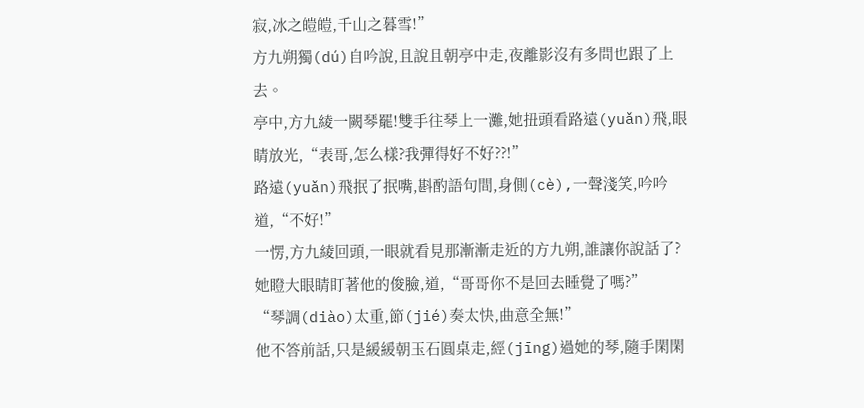寂,冰之皚皚,千山之暮雪!”
方九朔獨(dú)自吟說,且說且朝亭中走,夜離影沒有多問也跟了上去。
亭中,方九綾一闕琴罷!雙手往琴上一灘,她扭頭看路遠(yuǎn)飛,眼睛放光,“表哥,怎么樣?我彈得好不好??!”
路遠(yuǎn)飛抿了抿嘴,斟酌語句間,身側(cè),一聲淺笑,吟吟道,“不好!”
一愣,方九綾回頭,一眼就看見那漸漸走近的方九朔,誰讓你說話了?她瞪大眼睛盯著他的俊臉,道,“哥哥你不是回去睡覺了嗎?”
“琴調(diào)太重,節(jié)奏太快,曲意全無!”
他不答前話,只是緩緩朝玉石圓桌走,經(jīng)過她的琴,隨手閑閑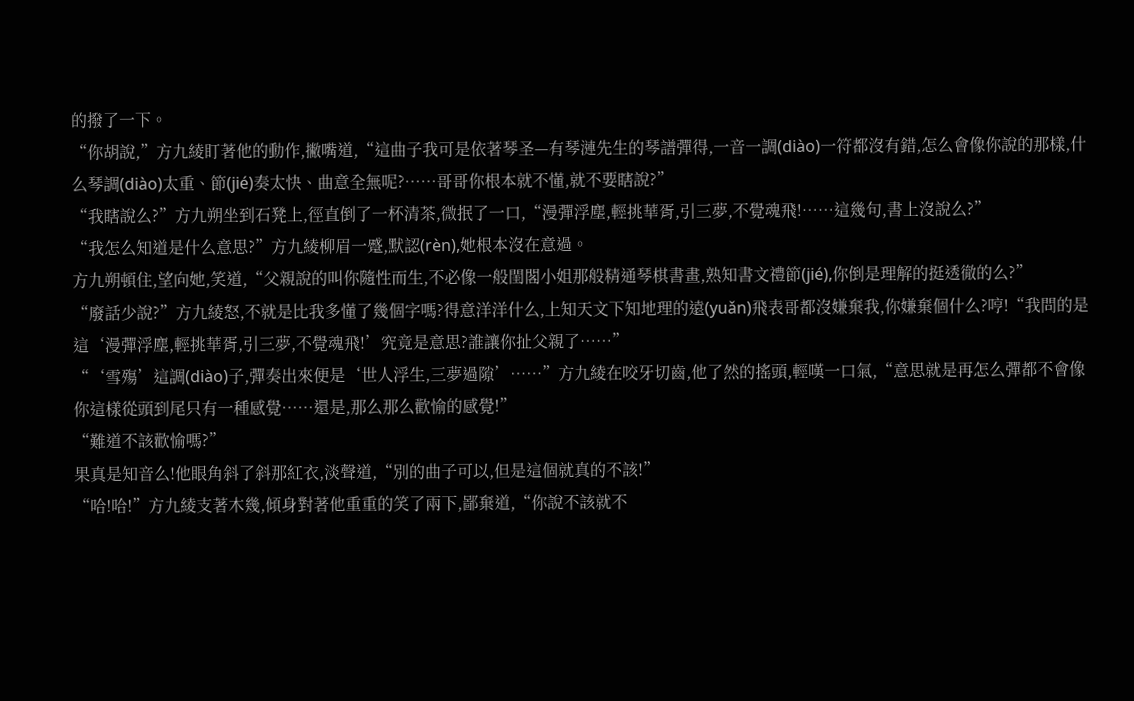的撥了一下。
“你胡說,”方九綾盯著他的動作,撇嘴道,“這曲子我可是依著琴圣—有琴漣先生的琴譜彈得,一音一調(diào)一符都沒有錯,怎么會像你說的那樣,什么琴調(diào)太重、節(jié)奏太快、曲意全無呢?……哥哥你根本就不懂,就不要瞎說?”
“我瞎說么?”方九朔坐到石凳上,徑直倒了一杯清茶,微抿了一口,“漫彈浮塵,輕挑華胥,引三夢,不覺魂飛!……這幾句,書上沒說么?”
“我怎么知道是什么意思?”方九綾柳眉一蹙,默認(rèn),她根本沒在意過。
方九朔頓住,望向她,笑道,“父親說的叫你隨性而生,不必像一般閨閣小姐那般精通琴棋書畫,熟知書文禮節(jié),你倒是理解的挺透徹的么?”
“廢話少說?”方九綾怒,不就是比我多懂了幾個字嗎?得意洋洋什么,上知天文下知地理的遠(yuǎn)飛表哥都沒嫌棄我,你嫌棄個什么?哼!“我問的是這‘漫彈浮塵,輕挑華胥,引三夢,不覺魂飛!’究竟是意思?誰讓你扯父親了……”
“‘雪殤’這調(diào)子,彈奏出來便是‘世人浮生,三夢過隙’……”方九綾在咬牙切齒,他了然的搖頭,輕嘆一口氣,“意思就是再怎么彈都不會像你這樣從頭到尾只有一種感覺……還是,那么那么歡愉的感覺!”
“難道不該歡愉嗎?”
果真是知音么!他眼角斜了斜那紅衣,淡聲道,“別的曲子可以,但是這個就真的不該!”
“哈!哈!”方九綾支著木幾,傾身對著他重重的笑了兩下,鄙棄道,“你說不該就不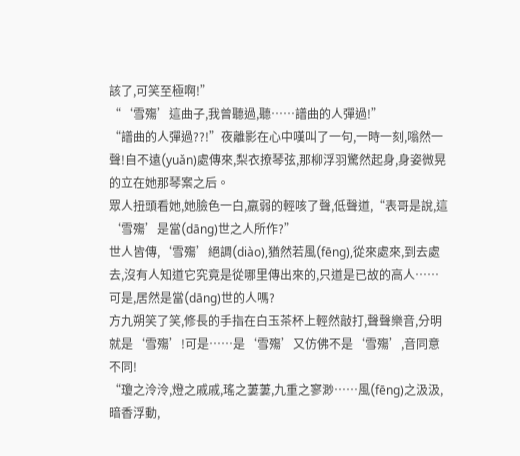該了,可笑至極啊!”
“‘雪殤’這曲子,我曾聽過,聽……譜曲的人彈過!”
“譜曲的人彈過??!”夜離影在心中嘆叫了一句,一時一刻,嗡然一聲!自不遠(yuǎn)處傳來,梨衣撩琴弦,那柳浮羽驚然起身,身姿微晃的立在她那琴案之后。
眾人扭頭看她,她臉色一白,羸弱的輕咳了聲,低聲道,“表哥是說,這‘雪殤’是當(dāng)世之人所作?”
世人皆傳,‘雪殤’絕調(diào),猶然若風(fēng),從來處來,到去處去,沒有人知道它究竟是從哪里傳出來的,只道是已故的高人……可是,居然是當(dāng)世的人嗎?
方九朔笑了笑,修長的手指在白玉茶杯上輕然敲打,聲聲樂音,分明就是‘雪殤’!可是……是‘雪殤’又仿佛不是‘雪殤’,音同意不同!
“瓊之泠泠,燈之戚戚,瑤之萋萋,九重之寥渺……風(fēng)之汲汲,暗香浮動,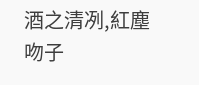酒之清冽,紅塵吻子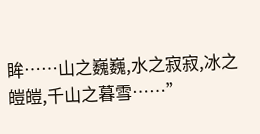眸……山之巍巍,水之寂寂,冰之皚皚,千山之暮雪……”